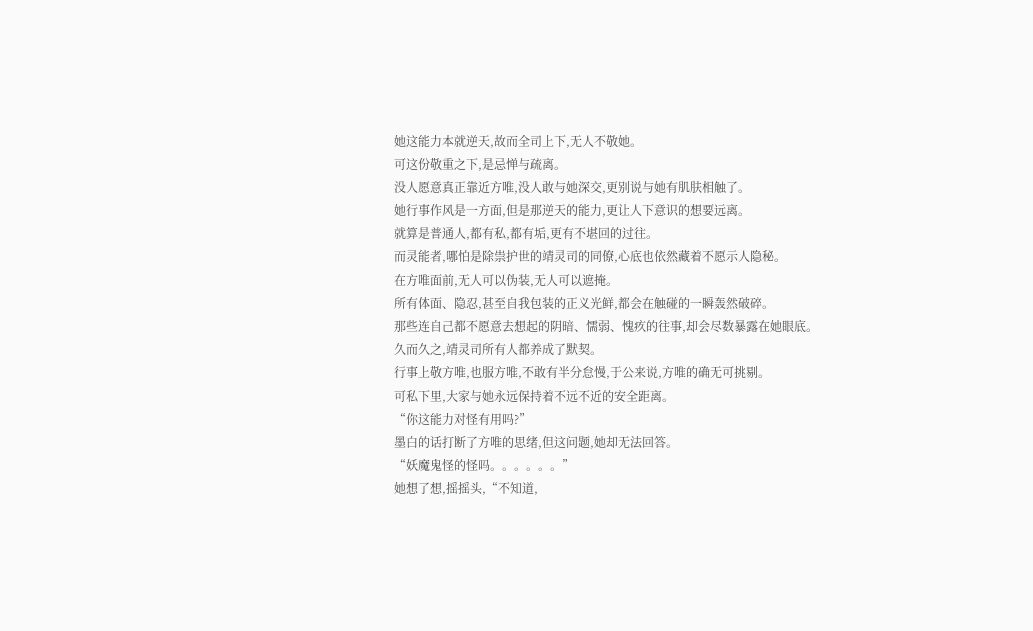她这能力本就逆天,故而全司上下,无人不敬她。
可这份敬重之下,是忌惮与疏离。
没人愿意真正靠近方唯,没人敢与她深交,更别说与她有肌肤相触了。
她行事作风是一方面,但是那逆天的能力,更让人下意识的想要远离。
就算是普通人,都有私,都有垢,更有不堪回的过往。
而灵能者,哪怕是除祟护世的靖灵司的同僚,心底也依然藏着不愿示人隐秘。
在方唯面前,无人可以伪装,无人可以遮掩。
所有体面、隐忍,甚至自我包装的正义光鲜,都会在触碰的一瞬轰然破碎。
那些连自己都不愿意去想起的阴暗、懦弱、愧疚的往事,却会尽数暴露在她眼底。
久而久之,靖灵司所有人都养成了默契。
行事上敬方唯,也服方唯,不敢有半分怠慢,于公来说,方唯的确无可挑剔。
可私下里,大家与她永远保持着不远不近的安全距离。
“你这能力对怪有用吗?”
墨白的话打断了方唯的思绪,但这问题,她却无法回答。
“妖魔鬼怪的怪吗。。。。。。”
她想了想,摇摇头,“不知道,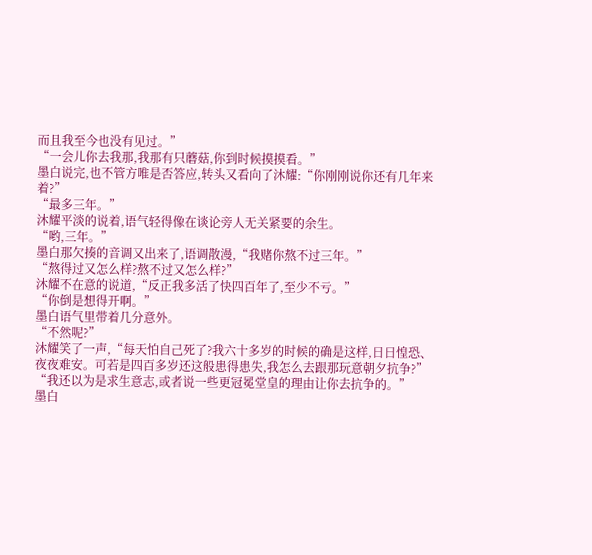而且我至今也没有见过。”
“一会儿你去我那,我那有只蘑菇,你到时候摸摸看。”
墨白说完,也不管方唯是否答应,转头又看向了沐耀:“你刚刚说你还有几年来着?”
“最多三年。”
沐耀平淡的说着,语气轻得像在谈论旁人无关紧要的余生。
“哟,三年。”
墨白那欠揍的音调又出来了,语调散漫,“我赌你熬不过三年。”
“熬得过又怎么样?熬不过又怎么样?”
沐耀不在意的说道,“反正我多活了快四百年了,至少不亏。”
“你倒是想得开啊。”
墨白语气里带着几分意外。
“不然呢?”
沐耀笑了一声,“每天怕自己死了?我六十多岁的时候的确是这样,日日惶恐、夜夜难安。可若是四百多岁还这般患得患失,我怎么去跟那玩意朝夕抗争?”
“我还以为是求生意志,或者说一些更冠冕堂皇的理由让你去抗争的。”
墨白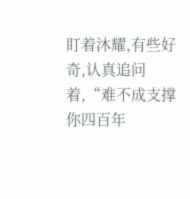盯着沐耀,有些好奇,认真追问着,“难不成支撑你四百年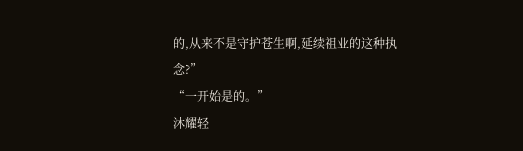的,从来不是守护苍生啊,延续祖业的这种执念?”
“一开始是的。”
沐耀轻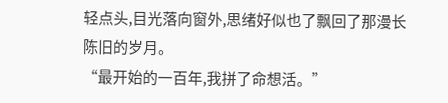轻点头,目光落向窗外,思绪好似也了飘回了那漫长陈旧的岁月。
“最开始的一百年,我拼了命想活。”